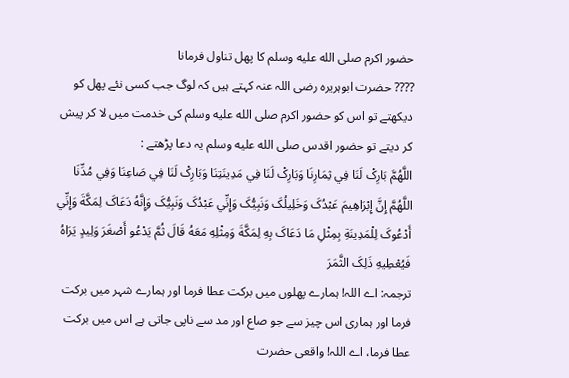حضور اکرم صلى الله عليه وسلم کا پھل تناول فرمانا
???? حضرت ابوہریرہ رضی اللہ عنہ کہتے ہیں کہ لوگ جب کسی نئے پھل کو دیکھتے تو اس کو حضور اکرم صلى الله عليه وسلم کی خدمت میں لا کر پیش کر دیتے تو حضور اقدس صلى الله عليه وسلم یہ دعا پڑھتے :
اللَّهُمَّ بَارِکْ لَنَا فِي ثِمَارِنَا وَبَارِکْ لَنَا فِي مَدِينَتِنَا وَبَارِکْ لَنَا فِي صَاعِنَا وَفِي مُدِّنَا اللَّهُمَّ إِنَّ إِبْرَاهِيمَ عَبْدُکَ وَخَلِيلُکَ وَنَبِيُّکَ وَإِنِّي عَبْدُکَ وَنَبِيُّکَ وَإِنَّهُ دَعَاکَ لِمَکَّةَ وَإِنِّي أَدْعُوکَ لِلْمَدِينَةِ بِمِثْلِ مَا دَعَاکَ بِهِ لِمَکَّةَ وَمِثْلِهِ مَعَهُ قَالَ ثُمَّ يَدْعُو أَصْغَرَ وَلِيدٍ يَرَاهُ فَيُعْطِيهِ ذَلِکَ الثَّمَرَ
ترجمہ: اے اللہ! ہمارے پھلوں میں برکت عطا فرما اور ہمارے شہر میں برکت فرما اور ہماری اس چیز سے جو صاع اور مد سے ناپی جاتی ہے اس میں برکت عطا فرما، اے اللہ! واقعی حضرت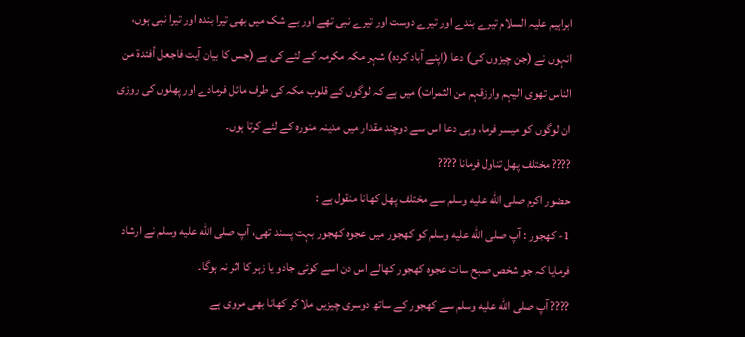ابراہیم علیہ السلام تیرے بندے اور تیرے دوست اور تیرے نبی تھے اور بے شک میں بھی تیرا بندہ اور تیرا نبی ہوں، انہوں نے (جن چیزوں کی) دعا (اپنے آباد کردہ) شہر مکہ مکرمہ کے لئے کی ہے (جس کا بیان آیت فاجعل أفئدۃ من الناس تھوی الیہم وارزقہم من الثمرات) میں ہے کہ لوگوں کے قلوب مکہ کی طرف مائل فرمادے اور پھلوں کی روزی ان لوگوں کو میسر فرما، وہی دعا اس سے دوچند مقدار میں مدینہ منورہ کے لئے کرتا ہوں۔
???? مختلف پھل تناول فرمانا ????
حضور اکرم صلى الله عليه وسلم سے مختلف پھل کھانا منقول ہے :
1- کھجور : آپ صلى الله عليه وسلم کو کھجور میں عجوہ کھجور بہت پسند تھی، آپ صلى الله عليه وسلم نے ارشاد فرمایا کہ جو شخص صبح سات عجوہ کھجور کھالے اس دن اسے کوئی جادو یا زہر کا اثر نہ ہوگا۔
???? آپ صلى الله عليه وسلم سے کھجور کے ساتھ دوسری چیزیں ملا کر کھانا بھی مروی ہے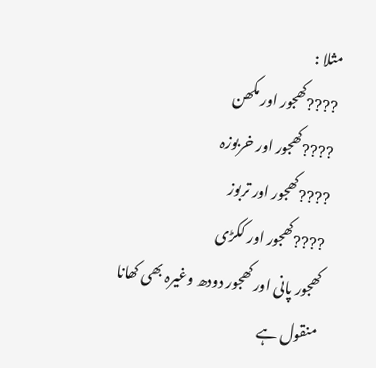مثلا :
????کھجور اور مکھن
????کھجور اور خربوزہ
????کھجور اور تربوز
????کھجور اور ککڑی
کھجور پانی اور کھجور دودھ وغیرہ بھی کھانا منقول ہے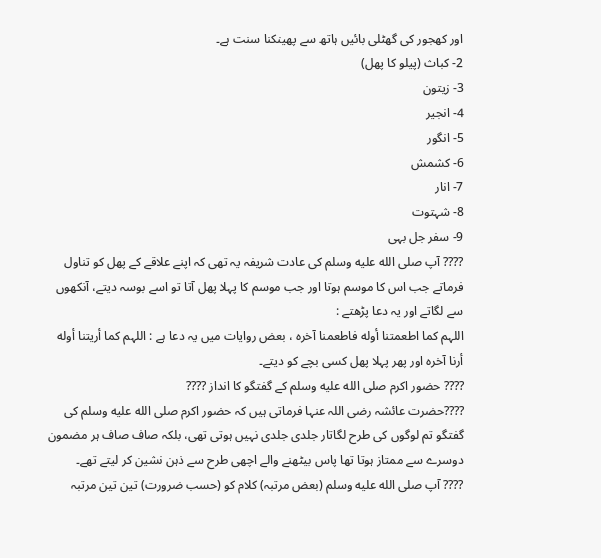اور کھجور کی گھٹلی بائیں ہاتھ سے پھینکنا سنت ہے۔
2- کباث (پیلو کا پھل)
3- زیتون
4- انجیر
5- انگور
6- کشمش
7- انار
8- شہتوت
9- سفر جل بہی
???? آپ صلى الله عليه وسلم کی عادت شریفہ یہ تھی کہ اپنے علاقے کے پھل کو تناول فرماتے جب اس کا موسم ہوتا اور جب موسم کا پہلا پھل آتا تو اسے بوسہ دیتے، آنکھوں سے لگاتے اور یہ دعا پڑھتے :
اللہم کما اطعمتنا أوله فاطعمنا آخرہ ، بعض روایات میں یہ دعا ہے : اللہم کما أریتنا أوله أرنا آخرہ اور پھر پہلا پھل کسی بچے کو دیتے۔
???? حضور اکرم صلى الله عليه وسلم کے گفتگو کا انداز ????
????حضرت عائشہ رضی اللہ عنہا فرماتی ہیں کہ حضور اکرم صلى الله عليه وسلم کی گفتگو تم لوگوں کی طرح لگاتار جلدی جلدی نہیں ہوتی تھی، بلکہ صاف صاف ہر مضمون دوسرے سے ممتاز ہوتا تھا پاس بیٹھنے والے اچھی طرح سے ذہن نشین کر لیتے تھے۔
???? آپ صلى الله عليه وسلم (بعض مرتبہ) کلام کو (حسب ضرورت) تین تین مرتبہ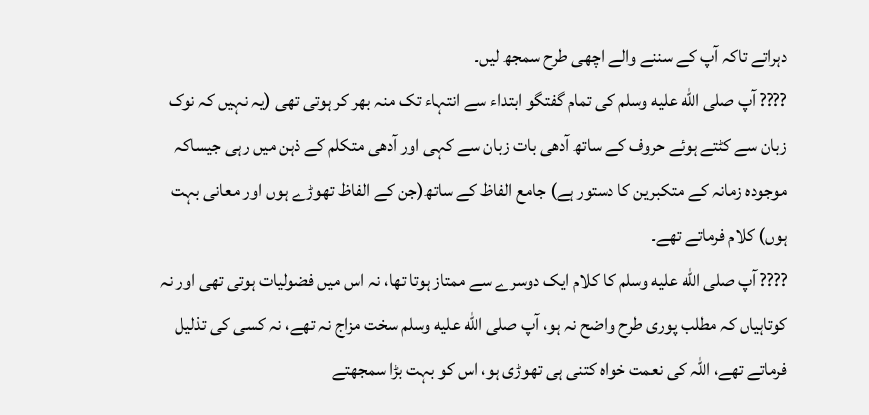دہراتے تاکہ آپ کے سننے والے اچھی طرح سمجھ لیں۔
???? آپ صلى الله عليه وسلم کی تمام گفتگو ابتداء سے انتہاء تک منہ بھر کر ہوتی تھی (یہ نہیں کہ نوک زبان سے کٹتے ہوئے حروف کے ساتھ آدھی بات زبان سے کہی اور آدھی متکلم کے ذہن میں رہی جیساکہ موجودہ زمانہ کے متکبرین کا دستور ہے) جامع الفاظ کے ساتھ(جن کے الفاظ تھوڑے ہوں اور معانی بہت ہوں) کلام فرماتے تھے۔
???? آپ صلى الله عليه وسلم کا کلام ایک دوسرے سے ممتاز ہوتا تھا، نہ اس میں فضولیات ہوتی تھی اور نہ کوتاہیاں کہ مطلب پوری طرح واضح نہ ہو، آپ صلى الله عليه وسلم سخت مزاج نہ تھے، نہ کسی کی تذلیل فرماتے تھے، اللہ کی نعمت خواہ کتنی ہی تھوڑی ہو، اس کو بہت بڑا سمجھتے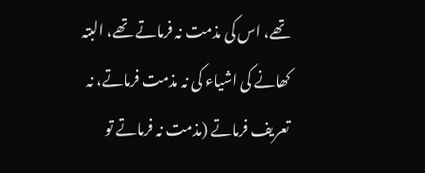تھے، اس کی مذمت نہ فرماتے تھے، البتہ کھانے کی اشیاء کی نہ مذمت فرماتے، نہ تعریف فرماتے (مذمت نہ فرماتے تو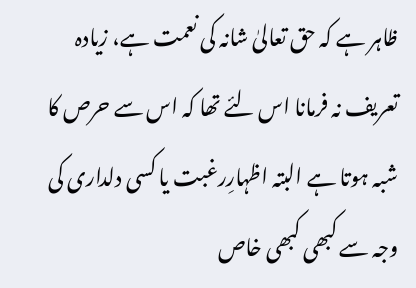ظاہر ہے کہ حق تعالیٰ شانہ کی نعمت ہے، زیادہ تعریف نہ فرمانا اس لئے تھا کہ اس سے حرص کا شبہ ہوتا ہے البتہ اظہارِرغبت یا کسی دلداری کی وجہ سے کبھی کبھی خاص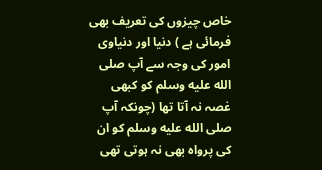خاص چیزوں کی تعریف بھی فرمائی ہے ) دنیا اور دنیاوی امور کی وجہ سے آپ صلى الله عليه وسلم کو کبھی غصہ نہ آتا تھا (چونکہ آپ صلى الله عليه وسلم کو ان کی پرواہ بھی نہ ہوتی تھی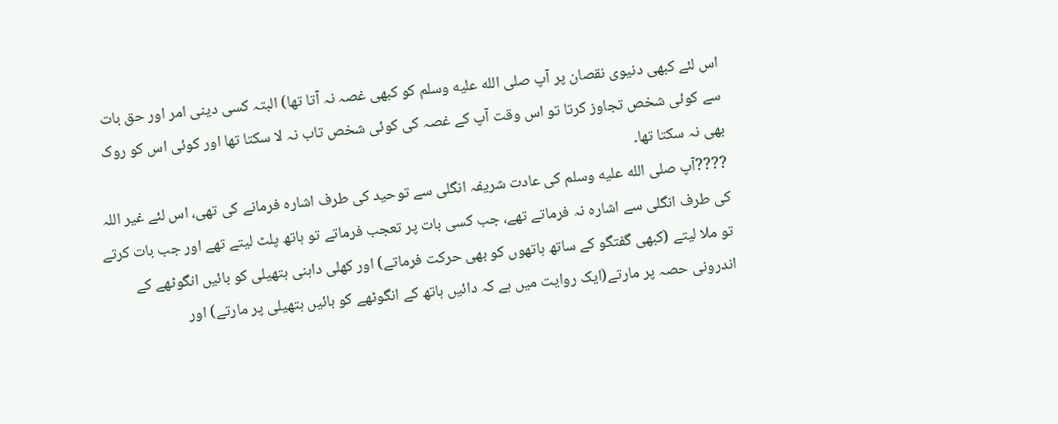اس لئے کبھی دنیوی نقصان پر آپ صلى الله عليه وسلم کو کبھی غصہ نہ آتا تھا) البتہ کسی دینی امر اور حق بات سے کوئی شخص تجاوز کرتا تو اس وقت آپ کے غصہ کی کوئی شخص تاب نہ لا سکتا تھا اور کوئی اس کو روک بھی نہ سکتا تھا۔
????آپ صلى الله عليه وسلم کی عادت شریفہ انگلی سے توحید کی طرف اشارہ فرمانے کی تھی، اس لئے غیر اللہ کی طرف انگلی سے اشارہ نہ فرماتے تھے، جب کسی بات پر تعجب فرماتے تو ہاتھ پلٹ لیتے تھے اور جب بات کرتے تو ملا لیتے (کبھی گفتگو کے ساتھ ہاتھوں کو بھی حرکت فرماتے) اور کھلی داہنی ہتھیلی کو بائیں انگوٹھے کے اندرونی حصہ پر مارتے(ایک روایت میں ہے کہ دائیں ہاتھ کے انگوٹھے کو بائیں ہتھیلی پر مارتے) اور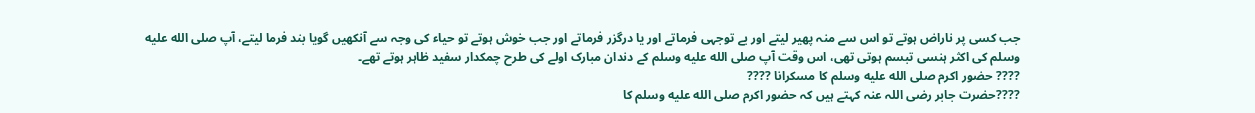جب کسی پر ناراض ہوتے تو اس سے منہ پھیر لیتے اور بے توجہی فرماتے اور یا درگزر فرماتے اور جب خوش ہوتے تو حیاء کی وجہ سے آنکھیں گویا بند فرما لیتے، آپ صلى الله عليه وسلم کی اکثر ہنسی تبسم ہوتی تھی، اس وقت آپ صلى الله عليه وسلم کے دندان مبارک اولے کی طرح چمکدار سفید ظاہر ہوتے تھے۔
???? حضور اکرم صلى الله عليه وسلم کا مسکرانا ????
????حضرت جابر رضی اللہ عنہ کہتے ہیں کہ حضور اکرم صلى الله عليه وسلم کا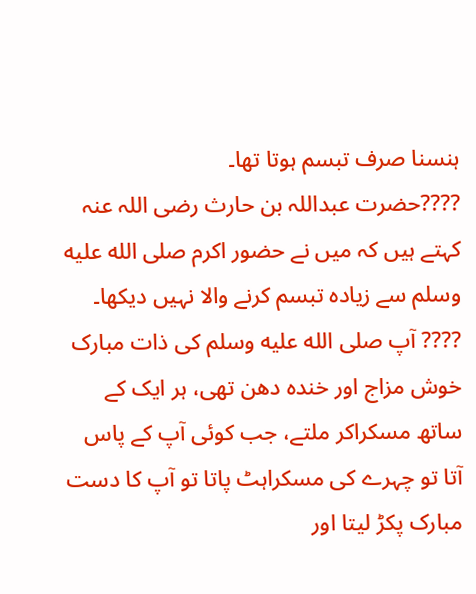ہنسنا صرف تبسم ہوتا تھا۔
????حضرت عبداللہ بن حارث رضی اللہ عنہ کہتے ہیں کہ میں نے حضور اکرم صلى الله عليه وسلم سے زیادہ تبسم کرنے والا نہیں دیکھا۔
???? آپ صلى الله عليه وسلم کی ذات مبارک خوش مزاج اور خندہ دھن تھی، ہر ایک کے ساتھ مسکراکر ملتے، جب کوئی آپ کے پاس آتا تو چہرے کی مسکراہٹ پاتا تو آپ کا دست مبارک پکڑ لیتا اور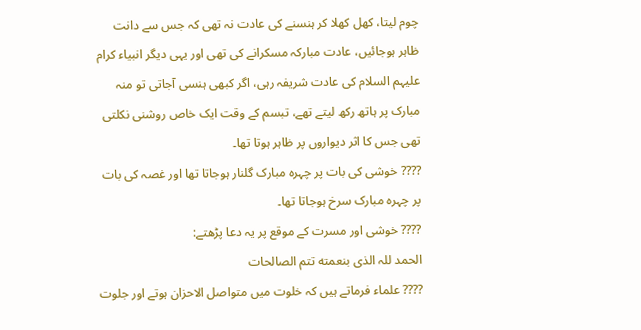چوم لیتا، کھل کھلا کر ہنسنے کی عادت نہ تھی کہ جس سے دانت ظاہر ہوجائیں، عادت مبارکہ مسکرانے کی تھی اور یہی دیگر انبیاء کرام علیہم السلام کی عادت شریفہ رہی، اگر کبھی ہنسی آجاتی تو منہ مبارک پر ہاتھ رکھ لیتے تھے، تبسم کے وقت ایک خاص روشنی نکلتی تھی جس کا اثر دیواروں پر ظاہر ہوتا تھا۔
???? خوشی کی بات پر چہرہ مبارک گلنار ہوجاتا تھا اور غصہ کی بات پر چہرہ مبارک سرخ ہوجاتا تھا۔
???? خوشی اور مسرت کے موقع پر یہ دعا پڑھتے:
الحمد للہ الذی بنعمته تتم الصالحات
???? علماء فرماتے ہیں کہ خلوت میں متواصل الاحزان ہوتے اور جلوت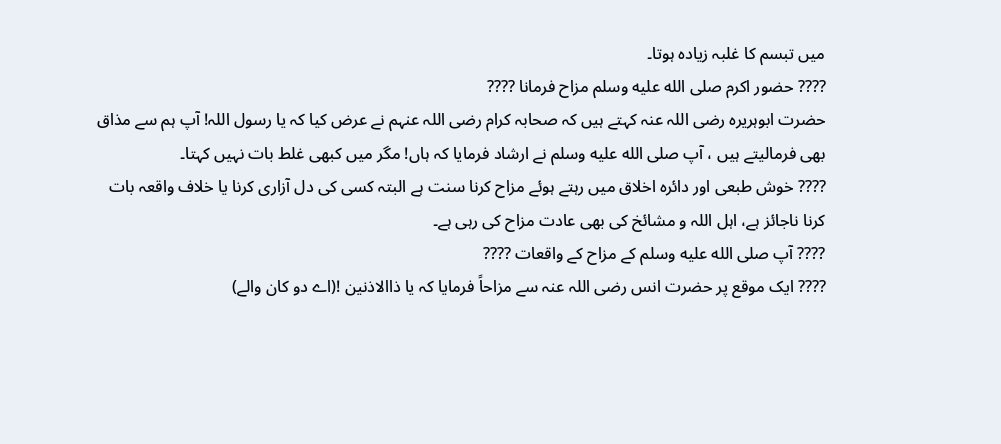میں تبسم کا غلبہ زیادہ ہوتا۔
???? حضور اکرم صلى الله عليه وسلم مزاح فرمانا ????
حضرت ابوہریرہ رضی اللہ عنہ کہتے ہیں کہ صحابہ کرام رضی اللہ عنہم نے عرض کیا کہ یا رسول اللہ! آپ ہم سے مذاق بھی فرمالیتے ہیں ، آپ صلى الله عليه وسلم نے ارشاد فرمایا کہ ہاں! مگر میں کبھی غلط بات نہیں کہتا۔
???? خوش طبعی اور دائرہ اخلاق میں رہتے ہوئے مزاح کرنا سنت ہے البتہ کسی کی دل آزاری کرنا یا خلاف واقعہ بات کرنا ناجائز ہے، اہل اللہ و مشائخ کی بھی عادت مزاح کی رہی ہے۔
???? آپ صلى الله عليه وسلم کے مزاح کے واقعات ????
???? ایک موقع پر حضرت انس رضی اللہ عنہ سے مزاحاً فرمایا کہ یا ذاالاذنین !(اے دو کان والے)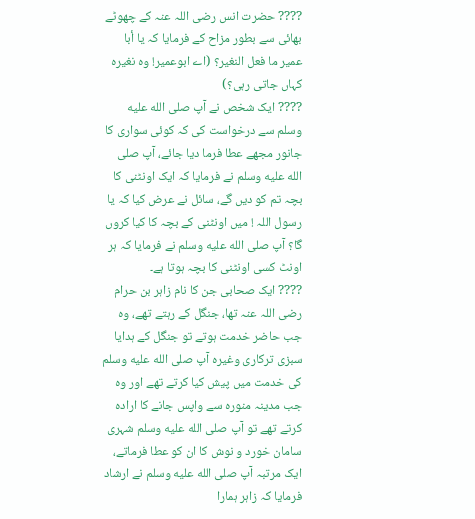???? حضرت انس رضی اللہ عنہ کے چھوٹے بھائی سے بطور مزاح کے فرمایا کہ یا أبا عمیر ما فعل النغیر؟ (اے ابوعمیر! وہ نغیرہ کہاں جاتی رہی؟)
???? ایک شخص نے آپ صلى الله عليه وسلم سے درخواست کی کہ کوئی سواری کا جانور مجھے عطا فرما دیا جائے، آپ صلى الله عليه وسلم نے فرمایا کہ ایک اونٹنی کا بچہ تم کو دیں گے، سائل نے عرض کیا کہ یا رسول اللہ ! میں اونٹنی کے بچہ کا کیا کروں گا؟ آپ صلى الله عليه وسلم نے فرمایا کہ ہر اونٹ کسی اونٹنی کا بچہ ہوتا ہے۔
???? ایک صحابی جن کا نام زاہر بن حرام رضی اللہ عنہ تھا، جنگل کے رہتے تھے، وہ جب حاضر خدمت ہوتے تو جنگل کے ہدایا سبزی ترکاری وغیرہ آپ صلى الله عليه وسلم کی خدمت میں پیش کیا کرتے تھے اور وہ جب مدینہ منورہ سے واپس جانے کا ارادہ کرتے تھے تو آپ صلى الله عليه وسلم شہری سامان خورد و نوش کا ان کو عطا فرماتے، ایک مرتبہ آپ صلى الله عليه وسلم نے ارشاد فرمایا کہ زاہر ہمارا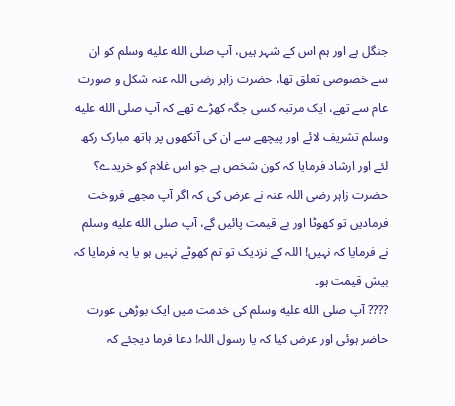جنگل ہے اور ہم اس کے شہر ہیں، آپ صلى الله عليه وسلم کو ان سے خصوصی تعلق تھا، حضرت زاہر رضی اللہ عنہ شکل و صورت عام سے تھے، ایک مرتبہ کسی جگہ کھڑے تھے کہ آپ صلى الله عليه وسلم تشریف لائے اور پیچھے سے ان کی آنکھوں پر ہاتھ مبارک رکھ لئے اور ارشاد فرمایا کہ کون شخص ہے جو اس غلام کو خریدے؟ حضرت زاہر رضی اللہ عنہ نے عرض کی کہ اگر آپ مجھے فروخت فرمادیں تو کھوٹا اور بے قیمت پائیں گے، آپ صلى الله عليه وسلم نے فرمایا کہ نہیں! اللہ کے نزدیک تو تم کھوٹے نہیں ہو یا یہ فرمایا کہ بیش قیمت ہو۔
???? آپ صلى الله عليه وسلم کی خدمت میں ایک بوڑھی عورت حاضر ہوئی اور عرض کیا کہ یا رسول اللہ! دعا فرما دیجئے کہ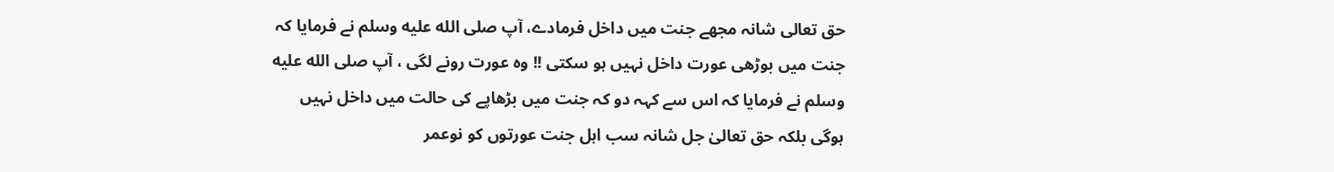حق تعالی شانہ مجھے جنت میں داخل فرمادے، آپ صلى الله عليه وسلم نے فرمایا کہ جنت میں بوڑھی عورت داخل نہیں ہو سکتی !! وہ عورت رونے لگی ، آپ صلى الله عليه وسلم نے فرمایا کہ اس سے کہہ دو کہ جنت میں بڑھاپے کی حالت میں داخل نہیں ہوگی بلکہ حق تعالیٰ جل شانہ سب اہل جنت عورتوں کو نوعمر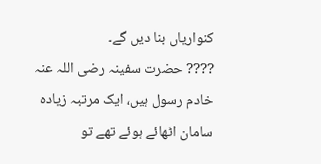کنواریاں بنا دیں گے۔
???? حضرت سفینہ رضی اللہ عنہ خادم رسول ہیں، ایک مرتبہ زیادہ سامان اٹھائے ہوئے تھے تو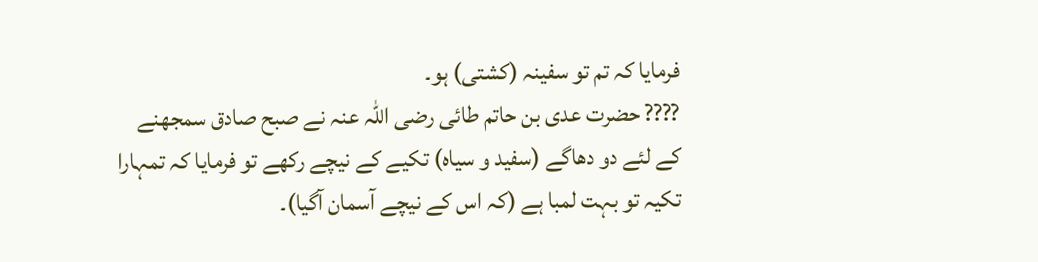فرمایا کہ تم تو سفینہ (کشتی) ہو۔
???? حضرت عدی بن حاتم طائی رضی اللہ عنہ نے صبح صادق سمجھنے کے لئے دو دھاگے (سفید و سیاہ) تکیے کے نیچے رکھے تو فرمایا کہ تمہارا تکیہ تو بہت لمبا ہے (کہ اس کے نیچے آسمان آگیا)۔